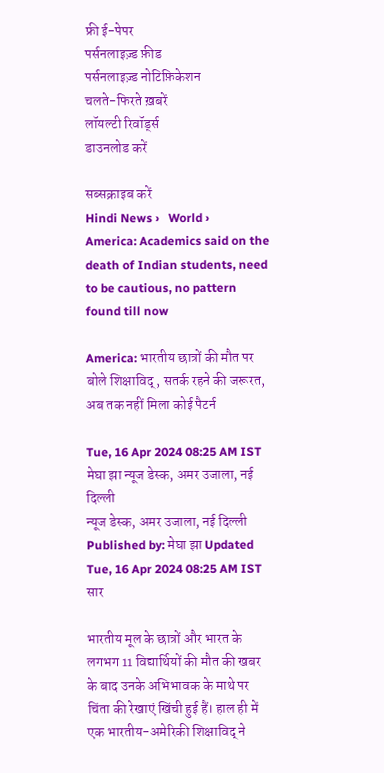फ्री ई-पेपर
पर्सनलाइज़्ड फ़ीड
पर्सनलाइज़्ड नोटिफ़िकेशन
चलते-फिरते ख़बरें
लॉयल्टी रिवॉर्ड्स
डाउनलोड करें

सब्सक्राइब करें
Hindi News ›   World ›   America: Academics said on the death of Indian students, need to be cautious, no pattern found till now

America: भारतीय छात्रों की मौत पर बोले शिक्षाविद्, सतर्क रहने की जरूरत, अब तक नहीं मिला कोई पैटर्न

Tue, 16 Apr 2024 08:25 AM IST
मेघा झा न्यूज डेस्क, अमर उजाला, नई दिल्ली
न्यूज डेस्क, अमर उजाला, नई दिल्ली Published by: मेघा झा Updated Tue, 16 Apr 2024 08:25 AM IST
सार

भारतीय मूल के छात्रों और भारत के लगभग 11 विद्यार्थियों की मौत की खबर के बाद उनके अभिभावक के माथे पर चिंता की रेखाएं खिंची हुई हैं। हाल ही में एक भारतीय-अमेरिकी शिक्षाविद् ने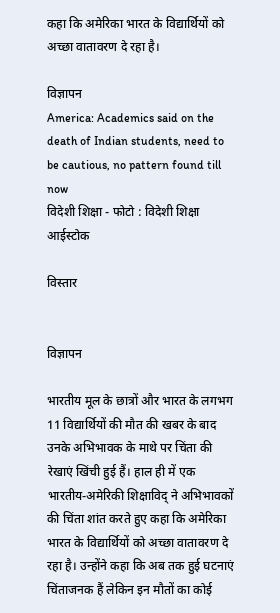कहा कि अमेरिका भारत के विद्यार्थियों को अच्छा वातावरण दे रहा है।

विज्ञापन
America: Academics said on the death of Indian students, need to be cautious, no pattern found till now
विदेशी शिक्षा - फोटो : विदेशी शिक्षा आईस्टोक

विस्तार


विज्ञापन

भारतीय मूल के छात्रों और भारत के लगभग 11 विद्यार्थियों की मौत की खबर के बाद उनके अभिभावक के माथे पर चिंता की रेखाएं खिंची हुई हैं। हाल ही में एक भारतीय-अमेरिकी शिक्षाविद् ने अभिभावकों की चिंता शांत करते हुए कहा कि अमेरिका भारत के विद्यार्थियों को अच्छा वातावरण दे रहा है। उन्होंने कहा कि अब तक हुई घटनाएं चिंताजनक हैं लेकिन इन मौतों का कोई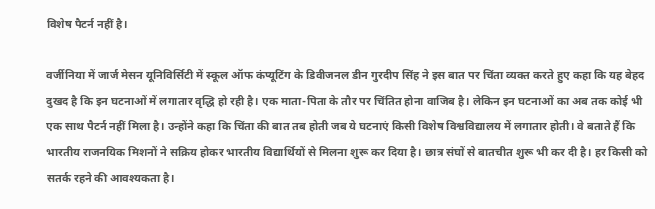विशेष पैटर्न नहीं है।

वर्जीनिया में जार्ज मेसन यूनिविर्सिटी में स्कूल ऑफ कंप्यूटिंग के डिवीजनल डीन गुरदीप सिंह ने इस बात पर चिंता व्यक्त करते हुए कहा कि यह बेहद दुखद है कि इन घटनाओं में लगातार वृद्धि हो रही है। एक माता-पिता के तौर पर चिंतित होना वाजिब है। लेकिन इन घटनाओं का अब तक कोई भी एक साथ पैटर्न नहीं मिला है। उन्होंने कहा कि चिंता की बात तब होती जब ये घटनाएं किसी विशेष विश्वविद्यालय में लगातार होती। वे बताते हैं कि भारतीय राजनयिक मिशनों ने सक्रिय होकर भारतीय विद्यार्थियों से मिलना शुरू कर दिया है। छात्र संघों से बातचीत शुरू भी कर दी है। हर किसी को सतर्क रहने की आवश्यकता है।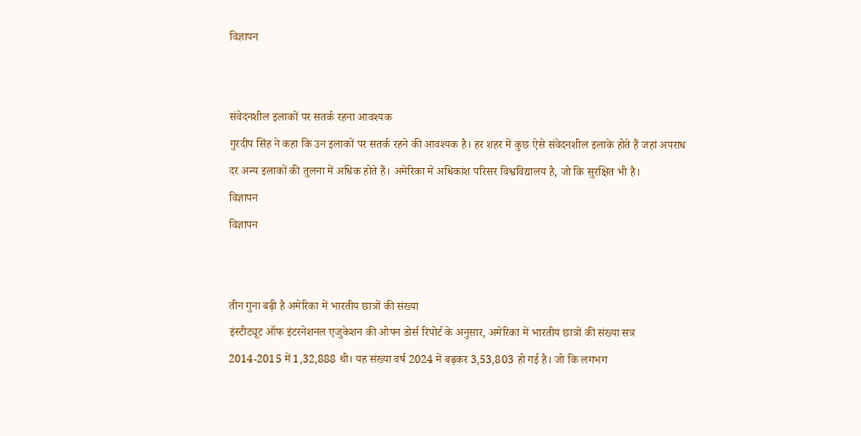विज्ञापन


संवेदनशील इलाकों पर सतर्क रहना आवश्यक
गुरदीप सिंह ने कहा कि उन इलाकों पर सतर्क रहने की आवश्यक है। हर शहर में कुछ ऐसे संवेदनशील इलाके होते हैं जहां अपराध दर अन्य इलाकों की तुलना में अधिक होते हैं। अमेरिका में अधिकांश परिसर विश्वविद्यालय है, जो कि सुरक्षित भी है।
विज्ञापन
विज्ञापन


तीन गुना बढ़ी है अमेरिका में भारतीय छात्रों की संख्या
इंस्टीट्यूट ऑफ इंटरनेशनल एजुकेशन की ओपन डोर्स रिपोर्ट के अनुसार, अमेरिका में भारतीय छात्रों की संख्या सत्र 2014-2015 में 1,32,888 थी। यह संख्या वर्ष 2024 में बढ़कर 3,53,803 हो गई है। जो कि लगभग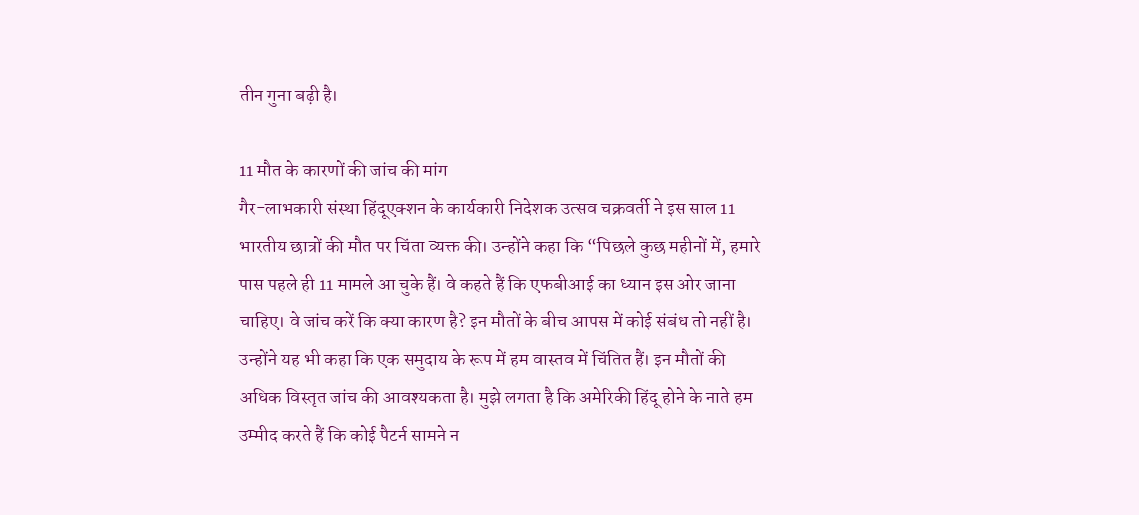तीन गुना बढ़ी है।

11 मौत के कारणों की जांच की मांग
गैर-लाभकारी संस्था हिंदूएक्शन के कार्यकारी निदेशक उत्सव चक्रवर्ती ने इस साल 11 भारतीय छात्रों की मौत पर चिंता व्यक्त की। उन्होंने कहा कि “पिछले कुछ महीनों में, हमारे पास पहले ही 11 मामले आ चुके हैं। वे कहते हैं कि एफबीआई का ध्यान इस ओर जाना चाहिए। वे जांच करें कि क्या कारण है? इन मौतों के बीच आपस में कोई संबंध तो नहीं है। उन्होंने यह भी कहा कि एक समुदाय के रूप में हम वास्तव में चिंतित हैं। इन मौतों की अधिक विस्तृत जांच की आवश्यकता है। मुझे लगता है कि अमेरिकी हिंदू होने के नाते हम उम्मीद करते हैं कि कोई पैटर्न सामने न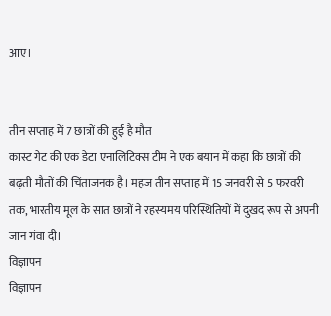आए।


तीन सप्ताह में 7 छात्रों की हुई है मौत
कास्ट गेट की एक डेटा एनालिटिक्स टीम ने एक बयान में कहा कि छात्रों की बढ़ती मौतों की चिंताजनक है। महज तीन सप्ताह में 15 जनवरी से 5 फरवरी तक, भारतीय मूल के सात छात्रों ने रहस्यमय परिस्थितियों में दुखद रूप से अपनी जान गंवा दी।
विज्ञापन
विज्ञापन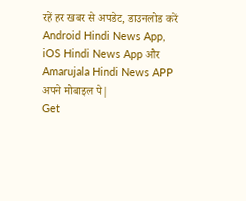रहें हर खबर से अपडेट, डाउनलोड करें Android Hindi News App, iOS Hindi News App और Amarujala Hindi News APP अपने मोबाइल पे|
Get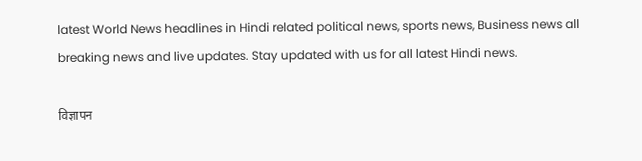latest World News headlines in Hindi related political news, sports news, Business news all breaking news and live updates. Stay updated with us for all latest Hindi news.

विज्ञापन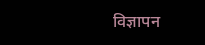विज्ञापन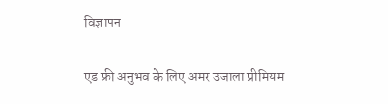विज्ञापन

एड फ्री अनुभव के लिए अमर उजाला प्रीमियम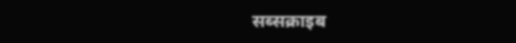सब्सक्राइब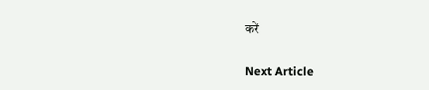करें

Next Article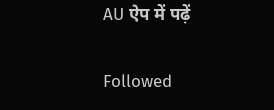AU ऐप में पढ़ें

Followed